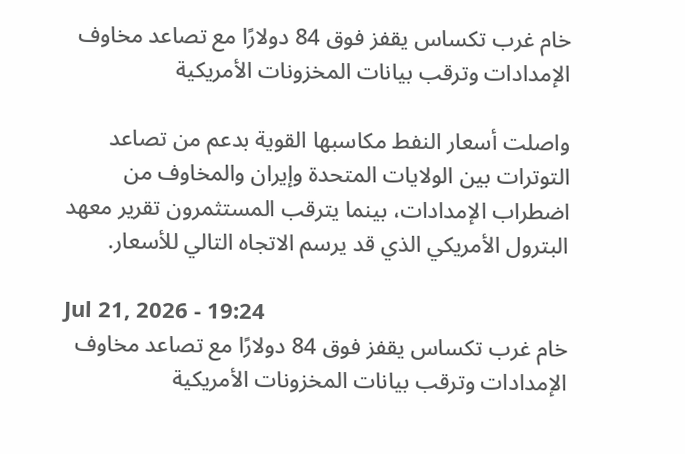خام غرب تكساس يقفز فوق 84 دولارًا مع تصاعد مخاوف الإمدادات وترقب بيانات المخزونات الأمريكية

واصلت أسعار النفط مكاسبها القوية بدعم من تصاعد التوترات بين الولايات المتحدة وإيران والمخاوف من اضطراب الإمدادات، بينما يترقب المستثمرون تقرير معهد البترول الأمريكي الذي قد يرسم الاتجاه التالي للأسعار.

Jul 21, 2026 - 19:24
خام غرب تكساس يقفز فوق 84 دولارًا مع تصاعد مخاوف الإمدادات وترقب بيانات المخزونات الأمريكية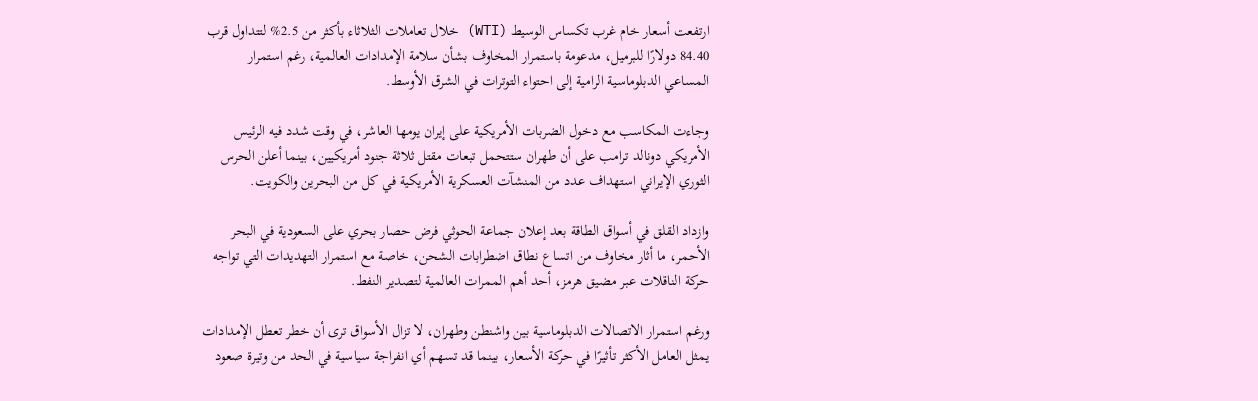ارتفعت أسعار خام غرب تكساس الوسيط (WTI) خلال تعاملات الثلاثاء بأكثر من 2.5% لتتداول قرب 84.40 دولارًا للبرميل، مدعومة باستمرار المخاوف بشأن سلامة الإمدادات العالمية، رغم استمرار المساعي الدبلوماسية الرامية إلى احتواء التوترات في الشرق الأوسط.

وجاءت المكاسب مع دخول الضربات الأمريكية على إيران يومها العاشر، في وقت شدد فيه الرئيس الأمريكي دونالد ترامب على أن طهران ستتحمل تبعات مقتل ثلاثة جنود أمريكيين، بينما أعلن الحرس الثوري الإيراني استهداف عدد من المنشآت العسكرية الأمريكية في كل من البحرين والكويت.

وازداد القلق في أسواق الطاقة بعد إعلان جماعة الحوثي فرض حصار بحري على السعودية في البحر الأحمر، ما أثار مخاوف من اتساع نطاق اضطرابات الشحن، خاصة مع استمرار التهديدات التي تواجه حركة الناقلات عبر مضيق هرمز، أحد أهم الممرات العالمية لتصدير النفط.

ورغم استمرار الاتصالات الدبلوماسية بين واشنطن وطهران، لا تزال الأسواق ترى أن خطر تعطل الإمدادات يمثل العامل الأكثر تأثيرًا في حركة الأسعار، بينما قد تسهم أي انفراجة سياسية في الحد من وتيرة صعود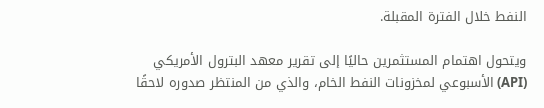النفط خلال الفترة المقبلة.

ويتحول اهتمام المستثمرين حاليًا إلى تقرير معهد البترول الأمريكي (API) الأسبوعي لمخزونات النفط الخام، والذي من المنتظر صدوره لاحقًا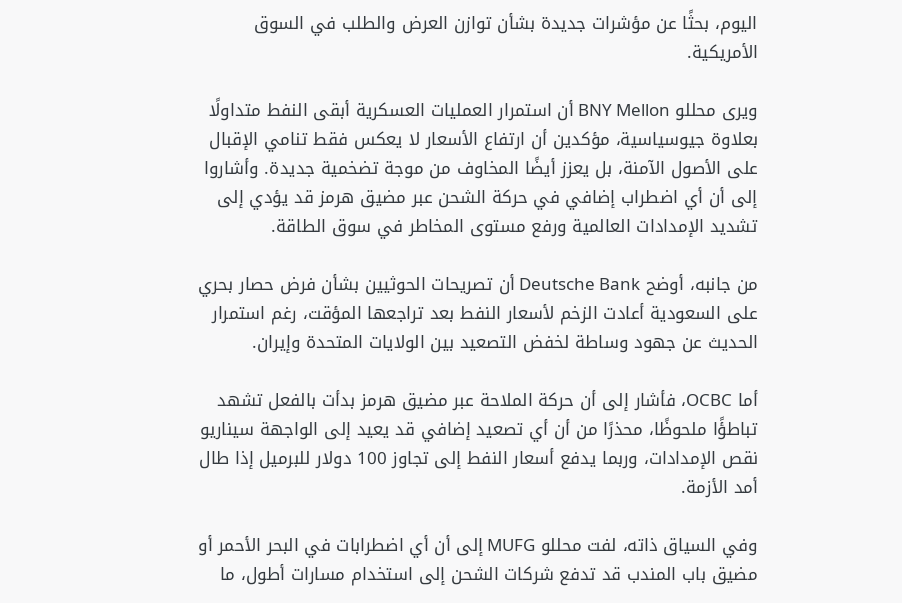اليوم، بحثًا عن مؤشرات جديدة بشأن توازن العرض والطلب في السوق الأمريكية.

ويرى محللو BNY Mellon أن استمرار العمليات العسكرية أبقى النفط متداولًا بعلاوة جيوسياسية، مؤكدين أن ارتفاع الأسعار لا يعكس فقط تنامي الإقبال على الأصول الآمنة، بل يعزز أيضًا المخاوف من موجة تضخمية جديدة. وأشاروا إلى أن أي اضطراب إضافي في حركة الشحن عبر مضيق هرمز قد يؤدي إلى تشديد الإمدادات العالمية ورفع مستوى المخاطر في سوق الطاقة.

من جانبه، أوضح Deutsche Bank أن تصريحات الحوثيين بشأن فرض حصار بحري على السعودية أعادت الزخم لأسعار النفط بعد تراجعها المؤقت، رغم استمرار الحديث عن جهود وساطة لخفض التصعيد بين الولايات المتحدة وإيران.

أما OCBC، فأشار إلى أن حركة الملاحة عبر مضيق هرمز بدأت بالفعل تشهد تباطؤًا ملحوظًا، محذرًا من أن أي تصعيد إضافي قد يعيد إلى الواجهة سيناريو نقص الإمدادات، وربما يدفع أسعار النفط إلى تجاوز 100 دولار للبرميل إذا طال أمد الأزمة.

وفي السياق ذاته، لفت محللو MUFG إلى أن أي اضطرابات في البحر الأحمر أو مضيق باب المندب قد تدفع شركات الشحن إلى استخدام مسارات أطول، ما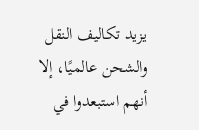يزيد تكاليف النقل والشحن عالميًا، إلا أنهم استبعدوا في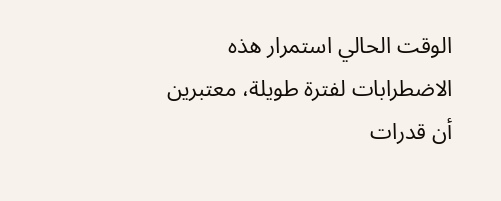الوقت الحالي استمرار هذه الاضطرابات لفترة طويلة، معتبرين أن قدرات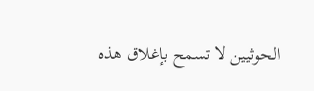الحوثيين لا تسمح بإغلاق هذه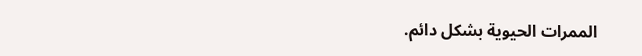الممرات الحيوية بشكل دائم.